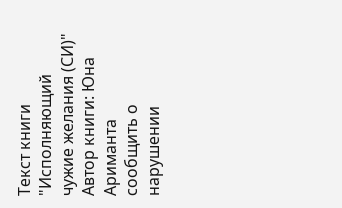Текст книги "Исполняющий чужие желания (СИ)"
Автор книги: Юна Ариманта
сообщить о нарушении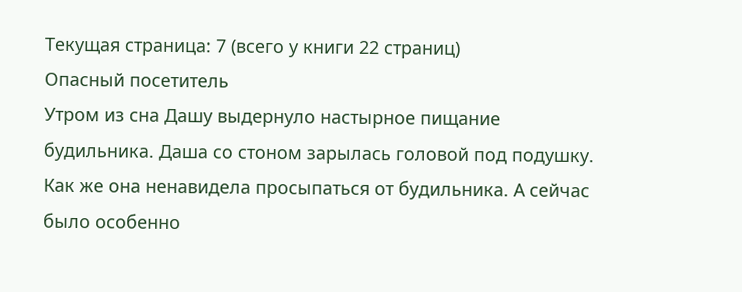Текущая страница: 7 (всего у книги 22 страниц)
Опасный посетитель
Утром из сна Дашу выдернуло настырное пищание будильника. Даша со стоном зарылась головой под подушку. Как же она ненавидела просыпаться от будильника. А сейчас было особенно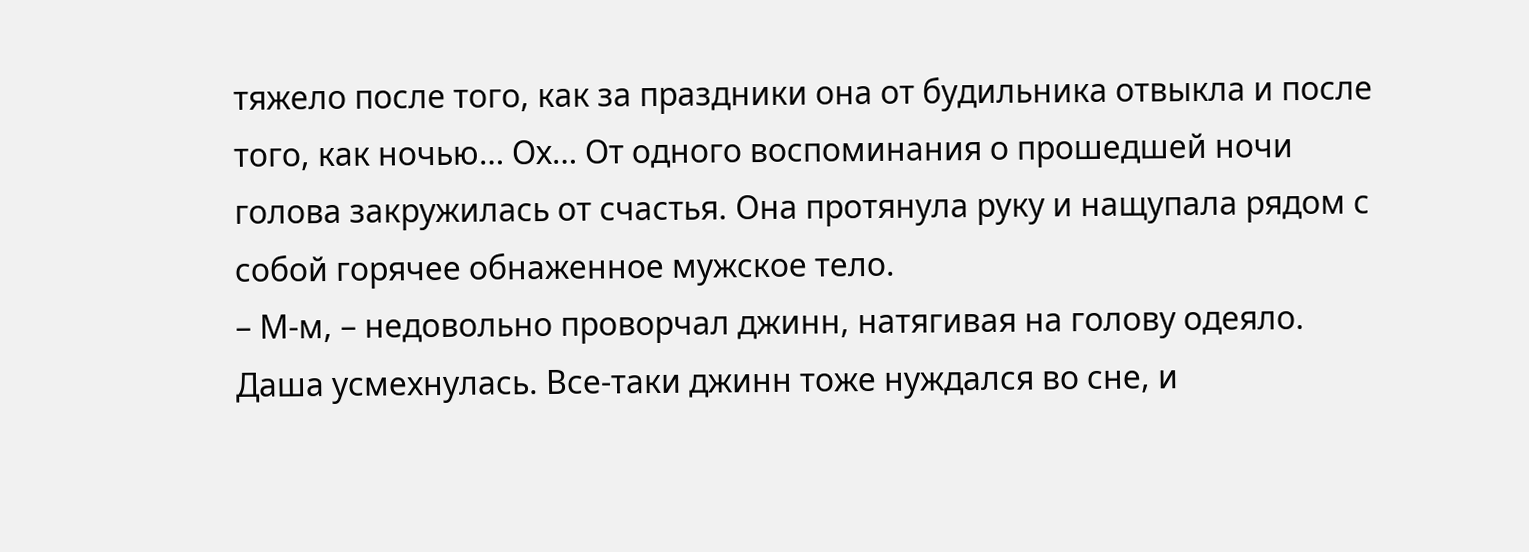тяжело после того, как за праздники она от будильника отвыкла и после того, как ночью… Ох… От одного воспоминания о прошедшей ночи голова закружилась от счастья. Она протянула руку и нащупала рядом с собой горячее обнаженное мужское тело.
– М-м, – недовольно проворчал джинн, натягивая на голову одеяло. Даша усмехнулась. Все-таки джинн тоже нуждался во сне, и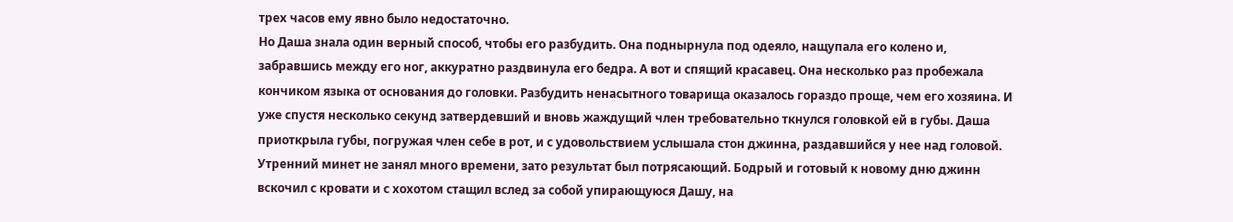трех часов ему явно было недостаточно.
Но Даша знала один верный способ, чтобы его разбудить. Она поднырнула под одеяло, нащупала его колено и, забравшись между его ног, аккуратно раздвинула его бедра. А вот и спящий красавец. Она несколько раз пробежала кончиком языка от основания до головки. Разбудить ненасытного товарища оказалось гораздо проще, чем его хозяина. И уже спустя несколько секунд затвердевший и вновь жаждущий член требовательно ткнулся головкой ей в губы. Даша приоткрыла губы, погружая член себе в рот, и с удовольствием услышала стон джинна, раздавшийся у нее над головой.
Утренний минет не занял много времени, зато результат был потрясающий. Бодрый и готовый к новому дню джинн вскочил с кровати и с хохотом стащил вслед за собой упирающуюся Дашу, на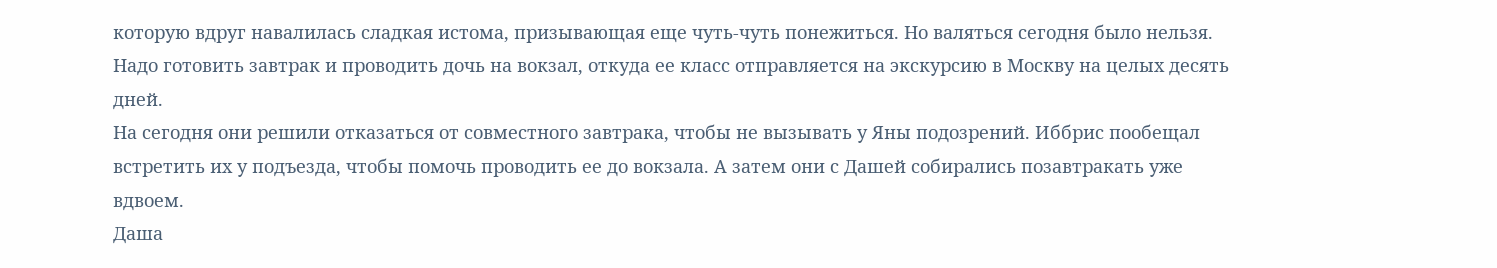которую вдруг навалилась сладкая истома, призывающая еще чуть-чуть понежиться. Но валяться сегодня было нельзя. Надо готовить завтрак и проводить дочь на вокзал, откуда ее класс отправляется на экскурсию в Москву на целых десять дней.
На сегодня они решили отказаться от совместного завтрака, чтобы не вызывать у Яны подозрений. Иббрис пообещал встретить их у подъезда, чтобы помочь проводить ее до вокзала. А затем они с Дашей собирались позавтракать уже вдвоем.
Даша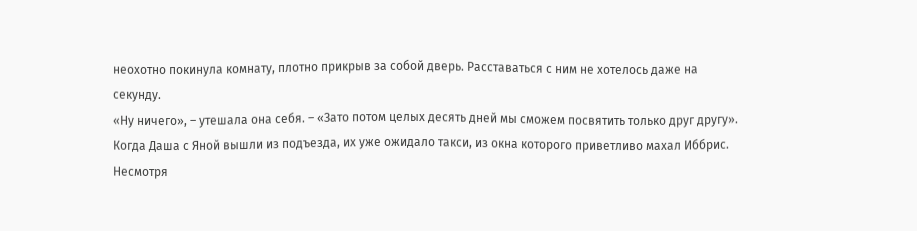неохотно покинула комнату, плотно прикрыв за собой дверь. Расставаться с ним не хотелось даже на секунду.
«Ну ничего», – утешала она себя. – «Зато потом целых десять дней мы сможем посвятить только друг другу».
Когда Даша с Яной вышли из подъезда, их уже ожидало такси, из окна которого приветливо махал Иббрис. Несмотря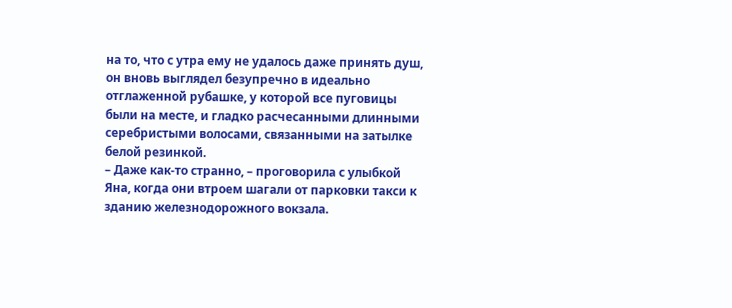на то, что с утра ему не удалось даже принять душ, он вновь выглядел безупречно в идеально отглаженной рубашке, у которой все пуговицы были на месте, и гладко расчесанными длинными серебристыми волосами, связанными на затылке белой резинкой.
– Даже как-то странно, – проговорила с улыбкой Яна, когда они втроем шагали от парковки такси к зданию железнодорожного вокзала.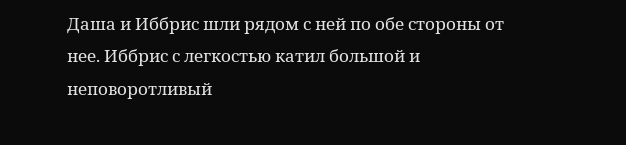Даша и Иббрис шли рядом с ней по обе стороны от нее. Иббрис с легкостью катил большой и неповоротливый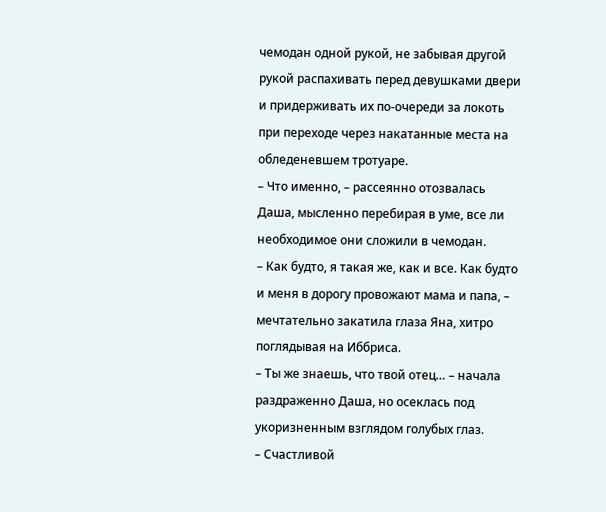чемодан одной рукой, не забывая другой рукой распахивать перед девушками двери и придерживать их по-очереди за локоть при переходе через накатанные места на обледеневшем тротуаре.
– Что именно, – рассеянно отозвалась Даша, мысленно перебирая в уме, все ли необходимое они сложили в чемодан.
– Как будто, я такая же, как и все. Как будто и меня в дорогу провожают мама и папа, – мечтательно закатила глаза Яна, хитро поглядывая на Иббриса.
– Ты же знаешь, что твой отец… – начала раздраженно Даша, но осеклась под укоризненным взглядом голубых глаз.
– Счастливой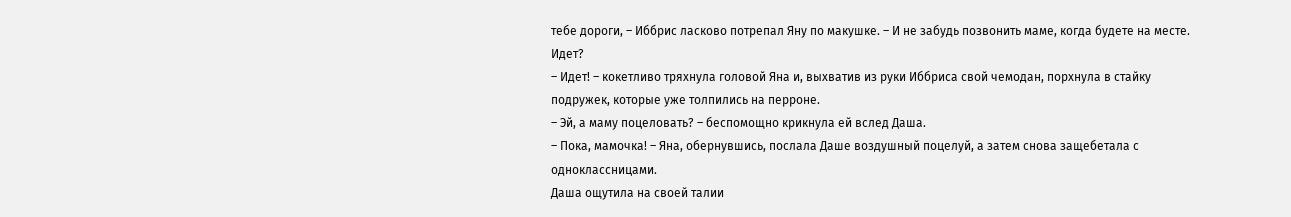тебе дороги, – Иббрис ласково потрепал Яну по макушке. – И не забудь позвонить маме, когда будете на месте. Идет?
– Идет! – кокетливо тряхнула головой Яна и, выхватив из руки Иббриса свой чемодан, порхнула в стайку подружек, которые уже толпились на перроне.
– Эй, а маму поцеловать? – беспомощно крикнула ей вслед Даша.
– Пока, мамочка! – Яна, обернувшись, послала Даше воздушный поцелуй, а затем снова защебетала с одноклассницами.
Даша ощутила на своей талии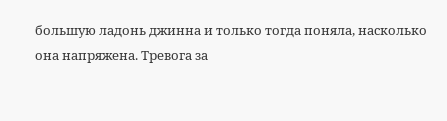большую ладонь джинна и только тогда поняла, насколько она напряжена. Тревога за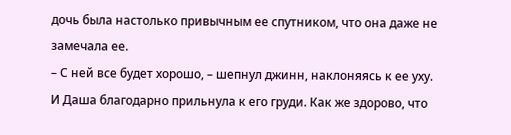дочь была настолько привычным ее спутником, что она даже не замечала ее.
– С ней все будет хорошо, – шепнул джинн, наклоняясь к ее уху. И Даша благодарно прильнула к его груди. Как же здорово, что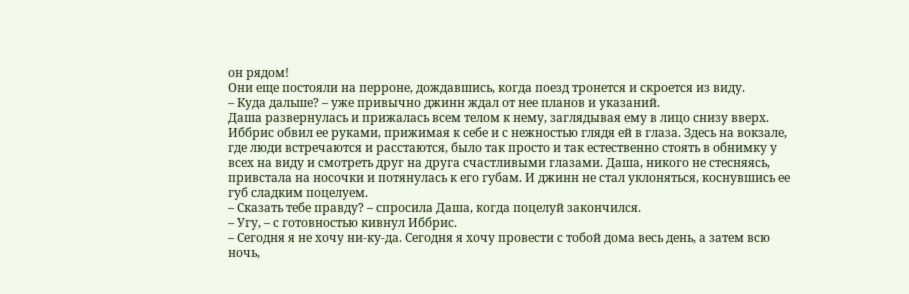он рядом!
Они еще постояли на перроне, дождавшись, когда поезд тронется и скроется из виду.
– Куда дальше? – уже привычно джинн ждал от нее планов и указаний.
Даша развернулась и прижалась всем телом к нему, заглядывая ему в лицо снизу вверх. Иббрис обвил ее руками, прижимая к себе и с нежностью глядя ей в глаза. Здесь на вокзале, где люди встречаются и расстаются, было так просто и так естественно стоять в обнимку у всех на виду и смотреть друг на друга счастливыми глазами. Даша, никого не стесняясь, привстала на носочки и потянулась к его губам. И джинн не стал уклоняться, коснувшись ее губ сладким поцелуем.
– Сказать тебе правду? – спросила Даша, когда поцелуй закончился.
– Угу, – с готовностью кивнул Иббрис.
– Сегодня я не хочу ни-ку-да. Сегодня я хочу провести с тобой дома весь день, а затем всю ночь,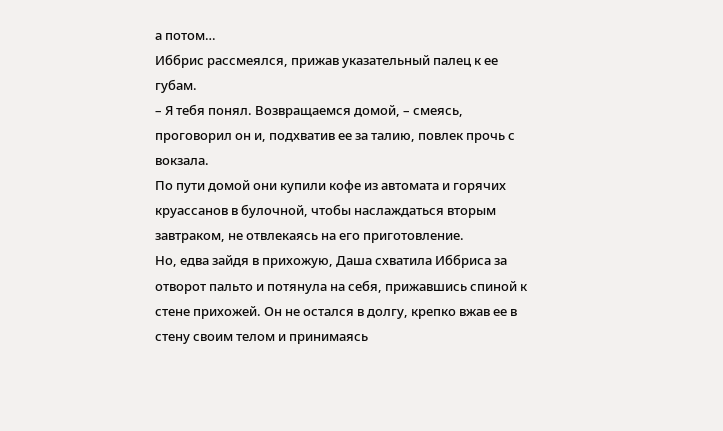а потом…
Иббрис рассмеялся, прижав указательный палец к ее губам.
– Я тебя понял. Возвращаемся домой, – смеясь, проговорил он и, подхватив ее за талию, повлек прочь с вокзала.
По пути домой они купили кофе из автомата и горячих круассанов в булочной, чтобы наслаждаться вторым завтраком, не отвлекаясь на его приготовление.
Но, едва зайдя в прихожую, Даша схватила Иббриса за отворот пальто и потянула на себя, прижавшись спиной к стене прихожей. Он не остался в долгу, крепко вжав ее в стену своим телом и принимаясь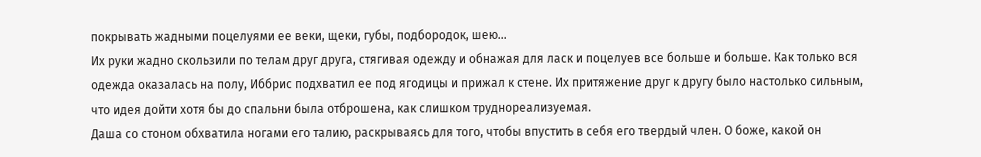покрывать жадными поцелуями ее веки, щеки, губы, подбородок, шею...
Их руки жадно скользили по телам друг друга, стягивая одежду и обнажая для ласк и поцелуев все больше и больше. Как только вся одежда оказалась на полу, Иббрис подхватил ее под ягодицы и прижал к стене. Их притяжение друг к другу было настолько сильным, что идея дойти хотя бы до спальни была отброшена, как слишком труднореализуемая.
Даша со стоном обхватила ногами его талию, раскрываясь для того, чтобы впустить в себя его твердый член. О боже, какой он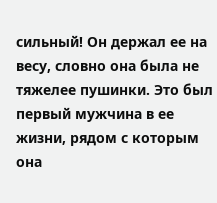сильный! Он держал ее на весу, словно она была не тяжелее пушинки. Это был первый мужчина в ее жизни, рядом с которым она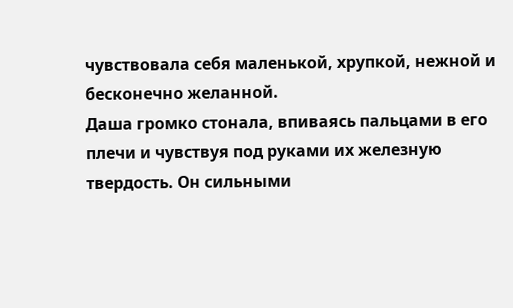чувствовала себя маленькой, хрупкой, нежной и бесконечно желанной.
Даша громко стонала, впиваясь пальцами в его плечи и чувствуя под руками их железную твердость. Он сильными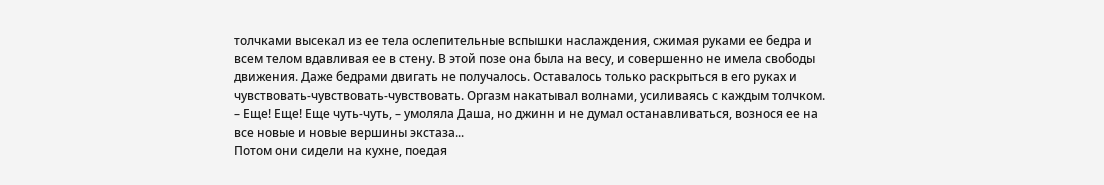толчками высекал из ее тела ослепительные вспышки наслаждения, сжимая руками ее бедра и всем телом вдавливая ее в стену. В этой позе она была на весу, и совершенно не имела свободы движения. Даже бедрами двигать не получалось. Оставалось только раскрыться в его руках и чувствовать-чувствовать-чувствовать. Оргазм накатывал волнами, усиливаясь с каждым толчком.
– Еще! Еще! Еще чуть-чуть, – умоляла Даша, но джинн и не думал останавливаться, вознося ее на все новые и новые вершины экстаза...
Потом они сидели на кухне, поедая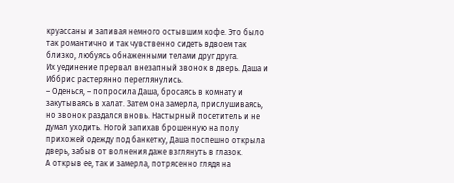круассаны и запивая немного остывшим кофе. Это было так романтично и так чувственно сидеть вдвоем так близко, любуясь обнаженными телами друг друга.
Их уединение прервал внезапный звонок в дверь. Даша и Иббрис растерянно переглянулись.
– Оденься, – попросила Даша, бросаясь в комнату и закутываясь в халат. Затем она замерла, прислушиваясь, но звонок раздался вновь. Настырный посетитель и не думал уходить. Ногой запихав брошенную на полу прихожей одежду под банкетку, Даша поспешно открыла дверь, забыв от волнения даже взглянуть в глазок.
А открыв ее, так и замерла, потрясенно глядя на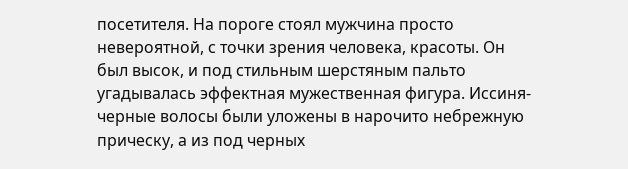посетителя. На пороге стоял мужчина просто невероятной, с точки зрения человека, красоты. Он был высок, и под стильным шерстяным пальто угадывалась эффектная мужественная фигура. Иссиня-черные волосы были уложены в нарочито небрежную прическу, а из под черных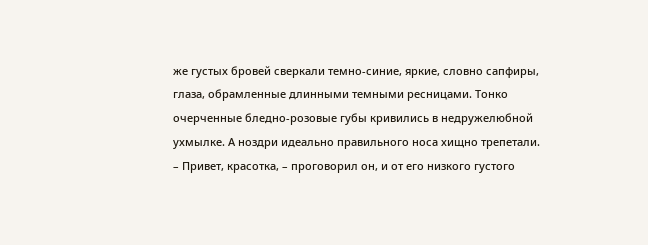же густых бровей сверкали темно-синие, яркие, словно сапфиры, глаза, обрамленные длинными темными ресницами. Тонко очерченные бледно-розовые губы кривились в недружелюбной ухмылке. А ноздри идеально правильного носа хищно трепетали.
– Привет, красотка, – проговорил он, и от его низкого густого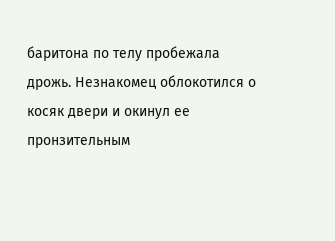баритона по телу пробежала дрожь. Незнакомец облокотился о косяк двери и окинул ее пронзительным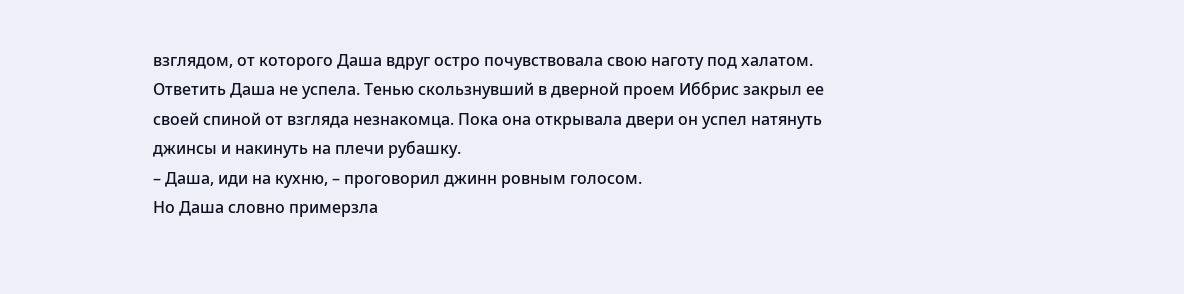взглядом, от которого Даша вдруг остро почувствовала свою наготу под халатом.
Ответить Даша не успела. Тенью скользнувший в дверной проем Иббрис закрыл ее своей спиной от взгляда незнакомца. Пока она открывала двери он успел натянуть джинсы и накинуть на плечи рубашку.
– Даша, иди на кухню, – проговорил джинн ровным голосом.
Но Даша словно примерзла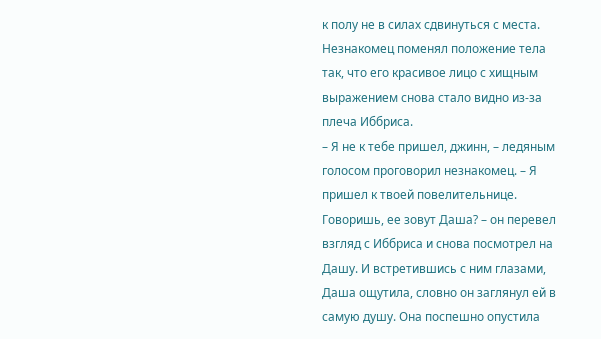к полу не в силах сдвинуться с места. Незнакомец поменял положение тела так, что его красивое лицо с хищным выражением снова стало видно из-за плеча Иббриса.
– Я не к тебе пришел, джинн, – ледяным голосом проговорил незнакомец. – Я пришел к твоей повелительнице. Говоришь, ее зовут Даша? – он перевел взгляд с Иббриса и снова посмотрел на Дашу. И встретившись с ним глазами, Даша ощутила, словно он заглянул ей в самую душу. Она поспешно опустила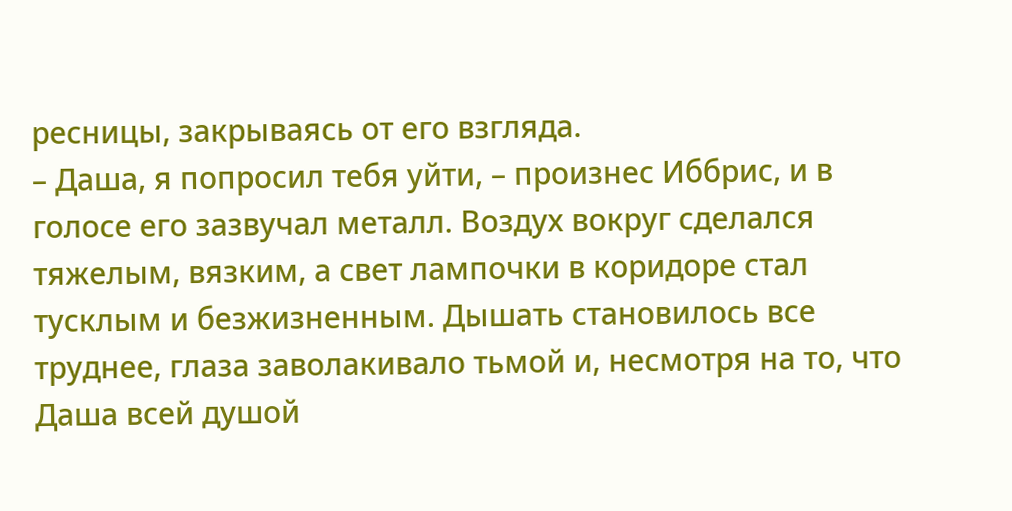ресницы, закрываясь от его взгляда.
– Даша, я попросил тебя уйти, – произнес Иббрис, и в голосе его зазвучал металл. Воздух вокруг сделался тяжелым, вязким, а свет лампочки в коридоре стал тусклым и безжизненным. Дышать становилось все труднее, глаза заволакивало тьмой и, несмотря на то, что Даша всей душой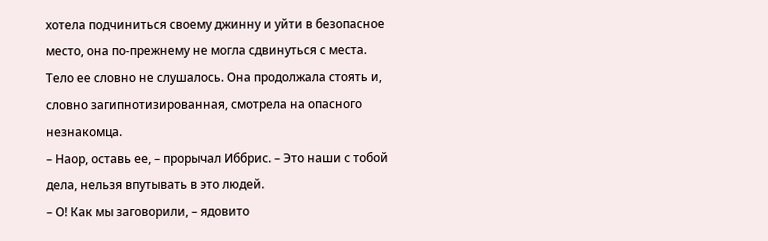хотела подчиниться своему джинну и уйти в безопасное место, она по-прежнему не могла сдвинуться с места. Тело ее словно не слушалось. Она продолжала стоять и, словно загипнотизированная, смотрела на опасного незнакомца.
– Наор, оставь ее, – прорычал Иббрис. – Это наши с тобой дела, нельзя впутывать в это людей.
– О! Как мы заговорили, – ядовито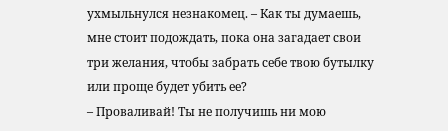ухмыльнулся незнакомец. – Как ты думаешь, мне стоит подождать, пока она загадает свои три желания, чтобы забрать себе твою бутылку или проще будет убить ее?
– Проваливай! Ты не получишь ни мою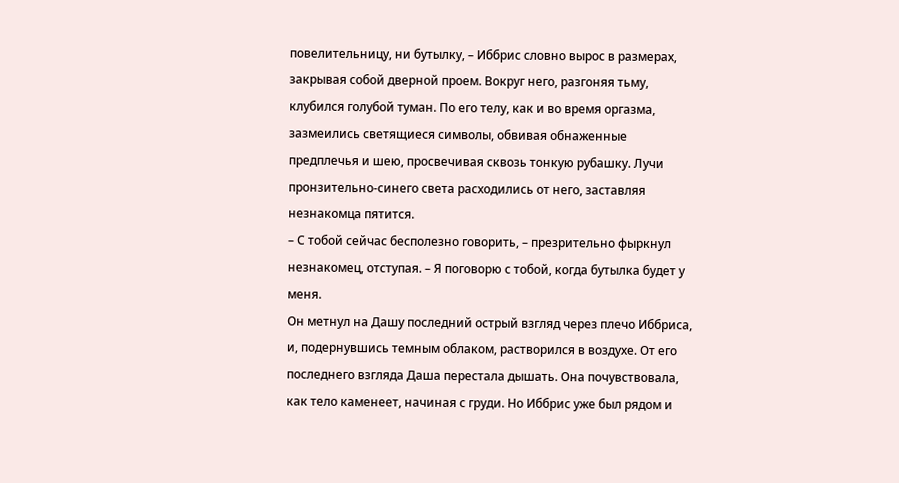повелительницу, ни бутылку, – Иббрис словно вырос в размерах, закрывая собой дверной проем. Вокруг него, разгоняя тьму, клубился голубой туман. По его телу, как и во время оргазма, зазмеились светящиеся символы, обвивая обнаженные предплечья и шею, просвечивая сквозь тонкую рубашку. Лучи пронзительно-синего света расходились от него, заставляя незнакомца пятится.
– С тобой сейчас бесполезно говорить, – презрительно фыркнул незнакомец, отступая. – Я поговорю с тобой, когда бутылка будет у меня.
Он метнул на Дашу последний острый взгляд через плечо Иббриса, и, подернувшись темным облаком, растворился в воздухе. От его последнего взгляда Даша перестала дышать. Она почувствовала, как тело каменеет, начиная с груди. Но Иббрис уже был рядом и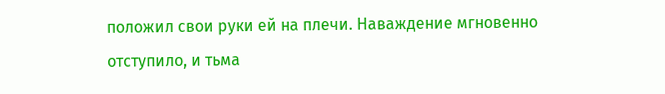положил свои руки ей на плечи. Наваждение мгновенно отступило, и тьма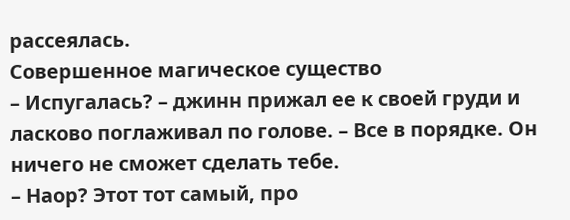рассеялась.
Совершенное магическое существо
– Испугалась? – джинн прижал ее к своей груди и ласково поглаживал по голове. – Все в порядке. Он ничего не сможет сделать тебе.
– Наор? Этот тот самый, про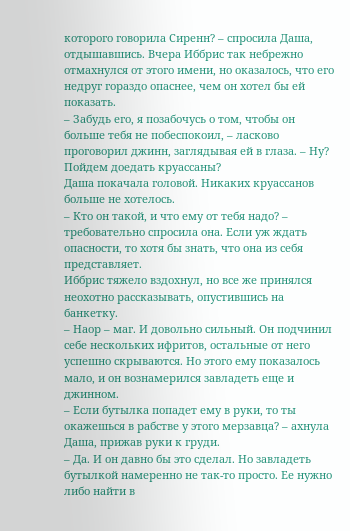которого говорила Сиренн? – спросила Даша, отдышавшись. Вчера Иббрис так небрежно отмахнулся от этого имени, но оказалось, что его недруг гораздо опаснее, чем он хотел бы ей показать.
– Забудь его, я позабочусь о том, чтобы он больше тебя не побеспокоил, – ласково проговорил джинн, заглядывая ей в глаза. – Ну? Пойдем доедать круассаны?
Даша покачала головой. Никаких круассанов больше не хотелось.
– Кто он такой, и что ему от тебя надо? – требовательно спросила она. Если уж ждать опасности, то хотя бы знать, что она из себя представляет.
Иббрис тяжело вздохнул, но все же принялся неохотно рассказывать, опустившись на банкетку.
– Наор – маг. И довольно сильный. Он подчинил себе нескольких ифритов, остальные от него успешно скрываются. Но этого ему показалось мало, и он вознамерился завладеть еще и джинном.
– Если бутылка попадет ему в руки, то ты окажешься в рабстве у этого мерзавца? – ахнула Даша, прижав руки к груди.
– Да. И он давно бы это сделал. Но завладеть бутылкой намеренно не так-то просто. Ее нужно либо найти в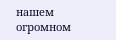нашем огромном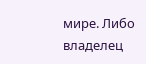мире. Либо владелец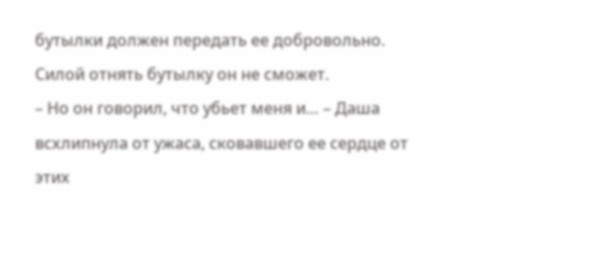бутылки должен передать ее добровольно. Силой отнять бутылку он не сможет.
– Но он говорил, что убьет меня и… – Даша всхлипнула от ужаса, сковавшего ее сердце от этих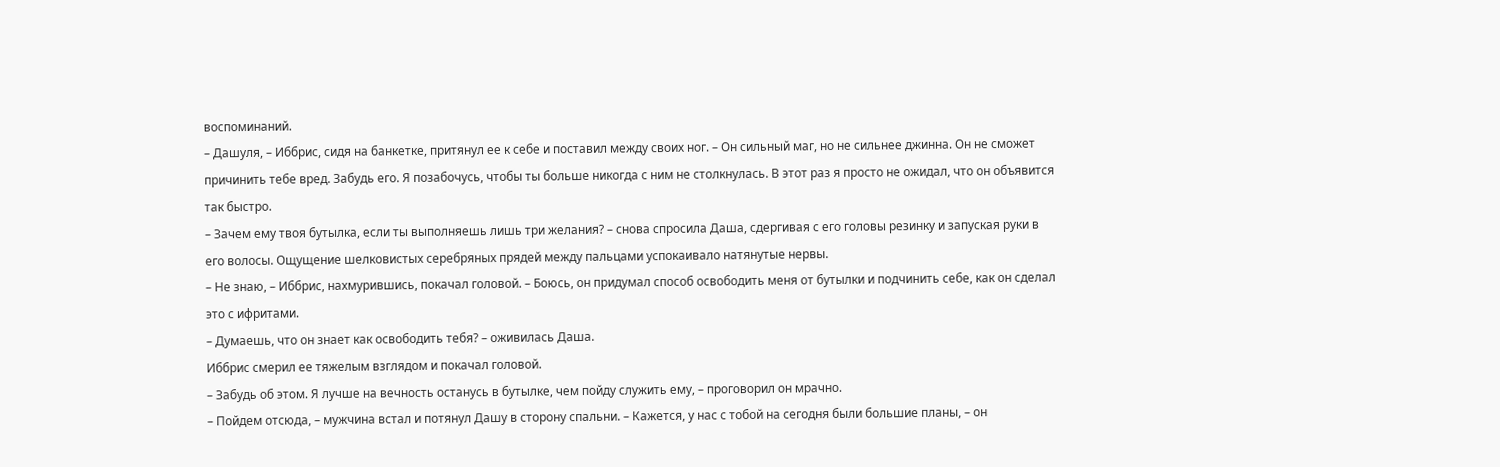воспоминаний.
– Дашуля, – Иббрис, сидя на банкетке, притянул ее к себе и поставил между своих ног. – Он сильный маг, но не сильнее джинна. Он не сможет причинить тебе вред. Забудь его. Я позабочусь, чтобы ты больше никогда с ним не столкнулась. В этот раз я просто не ожидал, что он объявится так быстро.
– Зачем ему твоя бутылка, если ты выполняешь лишь три желания? – снова спросила Даша, сдергивая с его головы резинку и запуская руки в его волосы. Ощущение шелковистых серебряных прядей между пальцами успокаивало натянутые нервы.
– Не знаю, – Иббрис, нахмурившись, покачал головой. – Боюсь, он придумал способ освободить меня от бутылки и подчинить себе, как он сделал это с ифритами.
– Думаешь, что он знает как освободить тебя? – оживилась Даша.
Иббрис смерил ее тяжелым взглядом и покачал головой.
– Забудь об этом. Я лучше на вечность останусь в бутылке, чем пойду служить ему, – проговорил он мрачно.
– Пойдем отсюда, – мужчина встал и потянул Дашу в сторону спальни. – Кажется, у нас с тобой на сегодня были большие планы, – он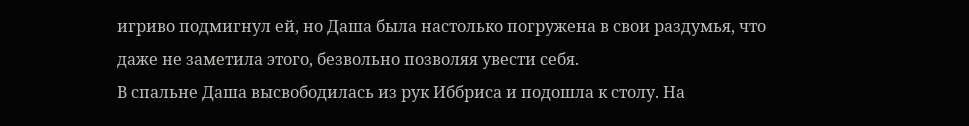игриво подмигнул ей, но Даша была настолько погружена в свои раздумья, что даже не заметила этого, безвольно позволяя увести себя.
В спальне Даша высвободилась из рук Иббриса и подошла к столу. На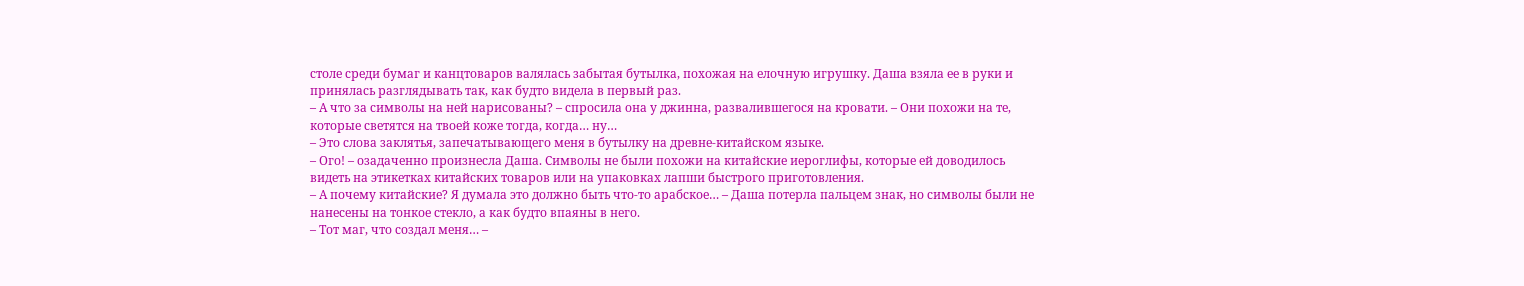столе среди бумаг и канцтоваров валялась забытая бутылка, похожая на елочную игрушку. Даша взяла ее в руки и принялась разглядывать так, как будто видела в первый раз.
– А что за символы на ней нарисованы? – спросила она у джинна, развалившегося на кровати. – Они похожи на те, которые светятся на твоей коже тогда, когда… ну…
– Это слова заклятья, запечатывающего меня в бутылку на древне-китайском языке.
– Ого! – озадаченно произнесла Даша. Символы не были похожи на китайские иероглифы, которые ей доводилось видеть на этикетках китайских товаров или на упаковках лапши быстрого приготовления.
– А почему китайские? Я думала это должно быть что-то арабское… – Даша потерла пальцем знак, но символы были не нанесены на тонкое стекло, а как будто впаяны в него.
– Тот маг, что создал меня… –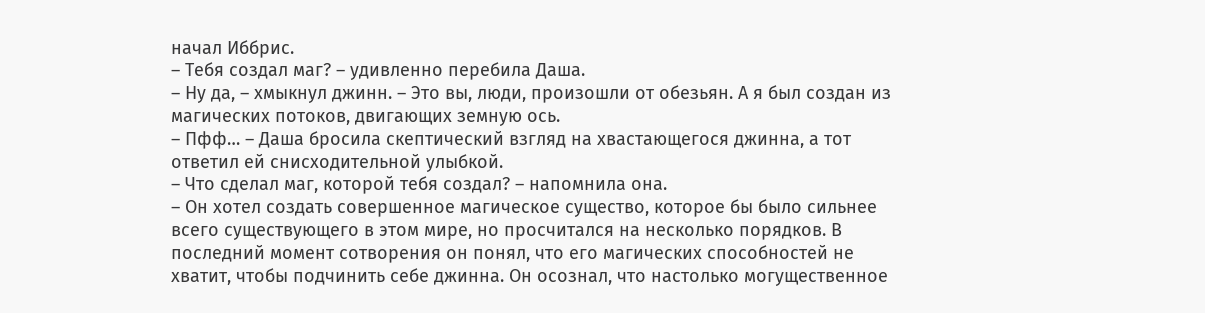начал Иббрис.
– Тебя создал маг? – удивленно перебила Даша.
– Ну да, – хмыкнул джинн. – Это вы, люди, произошли от обезьян. А я был создан из магических потоков, двигающих земную ось.
– Пфф… – Даша бросила скептический взгляд на хвастающегося джинна, а тот ответил ей снисходительной улыбкой.
– Что сделал маг, которой тебя создал? – напомнила она.
– Он хотел создать совершенное магическое существо, которое бы было сильнее всего существующего в этом мире, но просчитался на несколько порядков. В последний момент сотворения он понял, что его магических способностей не хватит, чтобы подчинить себе джинна. Он осознал, что настолько могущественное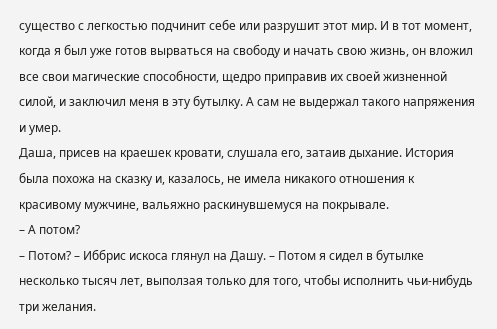существо с легкостью подчинит себе или разрушит этот мир. И в тот момент, когда я был уже готов вырваться на свободу и начать свою жизнь, он вложил все свои магические способности, щедро приправив их своей жизненной силой, и заключил меня в эту бутылку. А сам не выдержал такого напряжения и умер.
Даша, присев на краешек кровати, слушала его, затаив дыхание. История была похожа на сказку и, казалось, не имела никакого отношения к красивому мужчине, вальяжно раскинувшемуся на покрывале.
– А потом?
– Потом? – Иббрис искоса глянул на Дашу. – Потом я сидел в бутылке несколько тысяч лет, выползая только для того, чтобы исполнить чьи-нибудь три желания.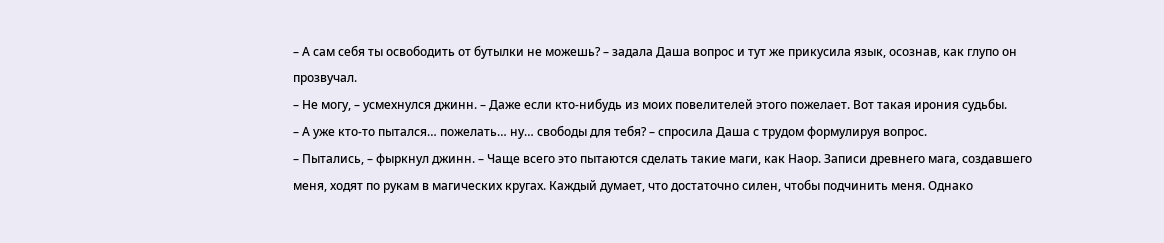– А сам себя ты освободить от бутылки не можешь? – задала Даша вопрос и тут же прикусила язык, осознав, как глупо он прозвучал.
– Не могу, – усмехнулся джинн. – Даже если кто-нибудь из моих повелителей этого пожелает. Вот такая ирония судьбы.
– А уже кто-то пытался… пожелать… ну… свободы для тебя? – спросила Даша с трудом формулируя вопрос.
– Пытались, – фыркнул джинн. – Чаще всего это пытаются сделать такие маги, как Наор. Записи древнего мага, создавшего меня, ходят по рукам в магических кругах. Каждый думает, что достаточно силен, чтобы подчинить меня. Однако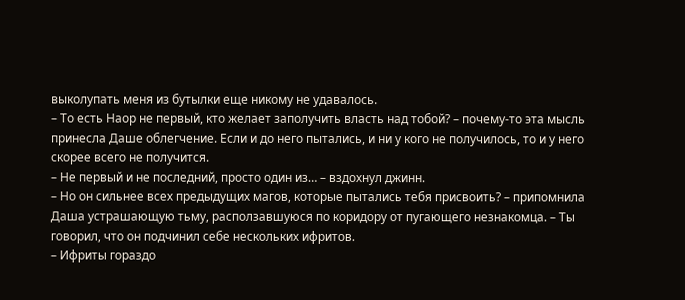выколупать меня из бутылки еще никому не удавалось.
– То есть Наор не первый, кто желает заполучить власть над тобой? – почему-то эта мысль принесла Даше облегчение. Если и до него пытались, и ни у кого не получилось, то и у него скорее всего не получится.
– Не первый и не последний, просто один из… – вздохнул джинн.
– Но он сильнее всех предыдущих магов, которые пытались тебя присвоить? – припомнила Даша устрашающую тьму, расползавшуюся по коридору от пугающего незнакомца. – Ты говорил, что он подчинил себе нескольких ифритов.
– Ифриты гораздо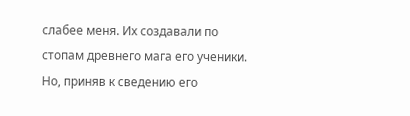слабее меня. Их создавали по стопам древнего мага его ученики. Но, приняв к сведению его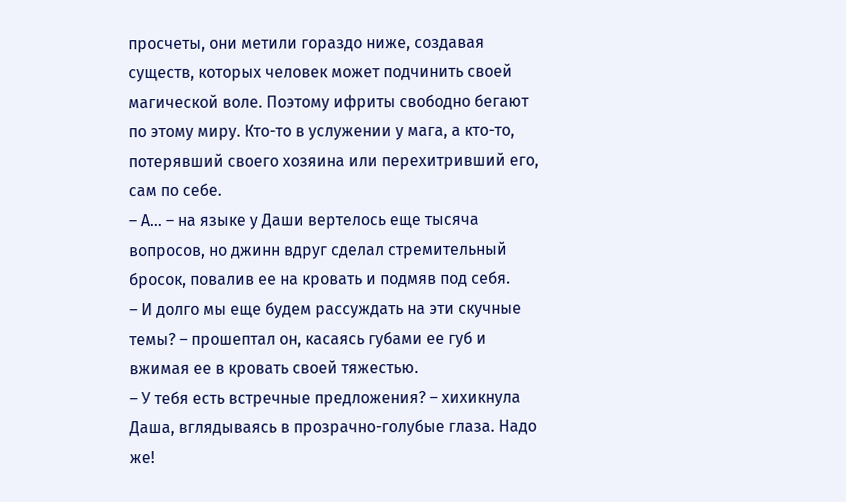просчеты, они метили гораздо ниже, создавая существ, которых человек может подчинить своей магической воле. Поэтому ифриты свободно бегают по этому миру. Кто-то в услужении у мага, а кто-то, потерявший своего хозяина или перехитривший его, сам по себе.
– А… – на языке у Даши вертелось еще тысяча вопросов, но джинн вдруг сделал стремительный бросок, повалив ее на кровать и подмяв под себя.
– И долго мы еще будем рассуждать на эти скучные темы? – прошептал он, касаясь губами ее губ и вжимая ее в кровать своей тяжестью.
– У тебя есть встречные предложения? – хихикнула Даша, вглядываясь в прозрачно-голубые глаза. Надо же!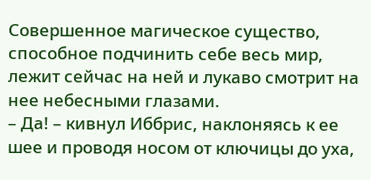Совершенное магическое существо, способное подчинить себе весь мир, лежит сейчас на ней и лукаво смотрит на нее небесными глазами.
– Да! – кивнул Иббрис, наклоняясь к ее шее и проводя носом от ключицы до уха,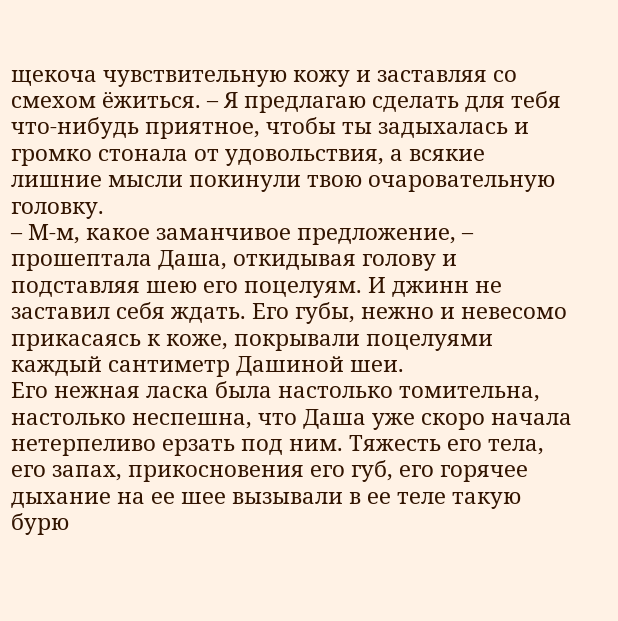щекоча чувствительную кожу и заставляя со смехом ёжиться. – Я предлагаю сделать для тебя что-нибудь приятное, чтобы ты задыхалась и громко стонала от удовольствия, а всякие лишние мысли покинули твою очаровательную головку.
– М-м, какое заманчивое предложение, – прошептала Даша, откидывая голову и подставляя шею его поцелуям. И джинн не заставил себя ждать. Его губы, нежно и невесомо прикасаясь к коже, покрывали поцелуями каждый сантиметр Дашиной шеи.
Его нежная ласка была настолько томительна, настолько неспешна, что Даша уже скоро начала нетерпеливо ерзать под ним. Тяжесть его тела, его запах, прикосновения его губ, его горячее дыхание на ее шее вызывали в ее теле такую бурю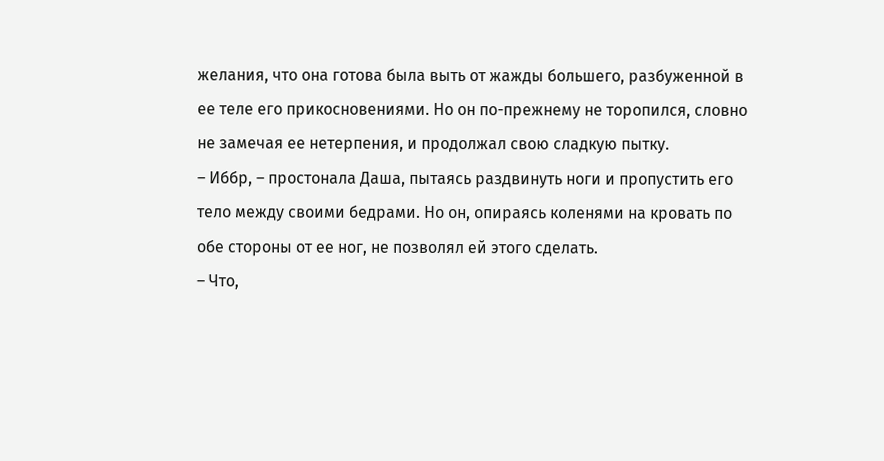желания, что она готова была выть от жажды большего, разбуженной в ее теле его прикосновениями. Но он по-прежнему не торопился, словно не замечая ее нетерпения, и продолжал свою сладкую пытку.
– Иббр, – простонала Даша, пытаясь раздвинуть ноги и пропустить его тело между своими бедрами. Но он, опираясь коленями на кровать по обе стороны от ее ног, не позволял ей этого сделать.
– Что,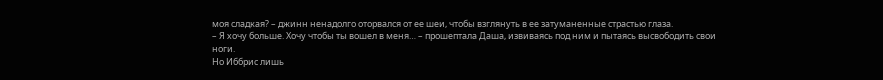моя сладкая? – джинн ненадолго оторвался от ее шеи, чтобы взглянуть в ее затуманенные страстью глаза.
– Я хочу больше. Хочу чтобы ты вошел в меня… – прошептала Даша, извиваясь под ним и пытаясь высвободить свои ноги.
Но Иббрис лишь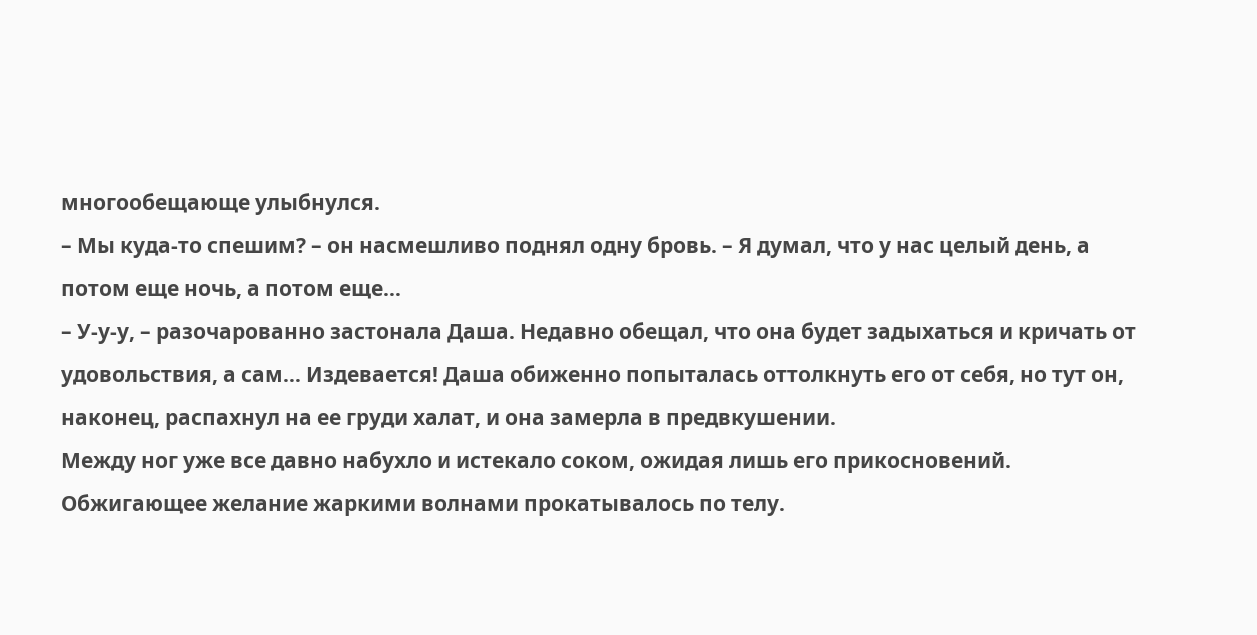многообещающе улыбнулся.
– Мы куда-то спешим? – он насмешливо поднял одну бровь. – Я думал, что у нас целый день, а потом еще ночь, а потом еще…
– У-у-у, – разочарованно застонала Даша. Недавно обещал, что она будет задыхаться и кричать от удовольствия, а сам… Издевается! Даша обиженно попыталась оттолкнуть его от себя, но тут он, наконец, распахнул на ее груди халат, и она замерла в предвкушении.
Между ног уже все давно набухло и истекало соком, ожидая лишь его прикосновений. Обжигающее желание жаркими волнами прокатывалось по телу.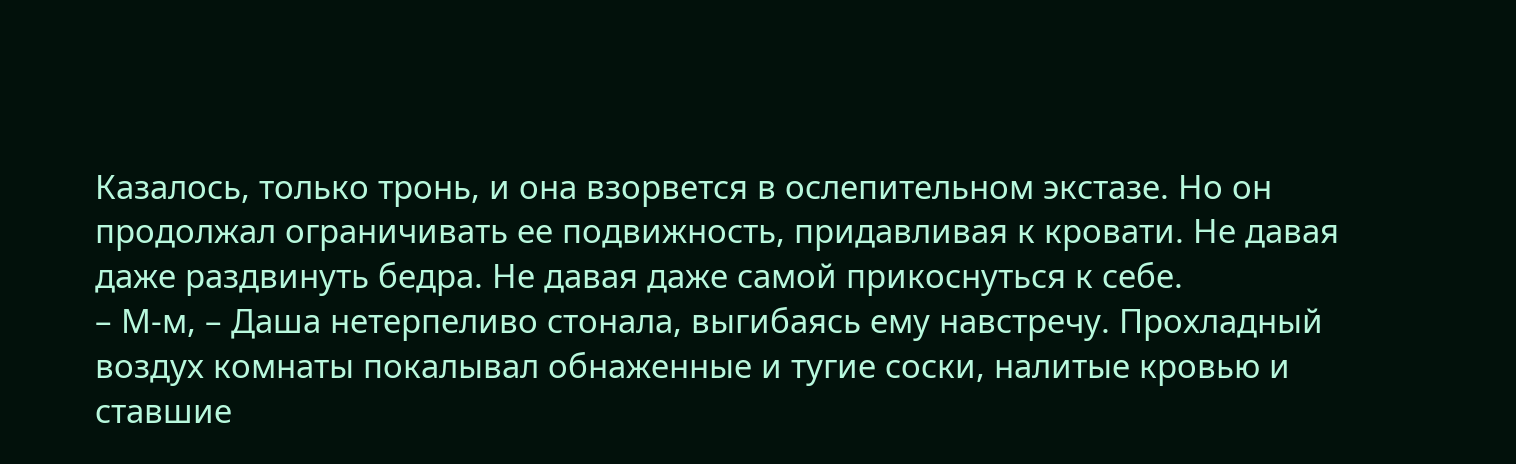Казалось, только тронь, и она взорвется в ослепительном экстазе. Но он продолжал ограничивать ее подвижность, придавливая к кровати. Не давая даже раздвинуть бедра. Не давая даже самой прикоснуться к себе.
– М-м, – Даша нетерпеливо стонала, выгибаясь ему навстречу. Прохладный воздух комнаты покалывал обнаженные и тугие соски, налитые кровью и ставшие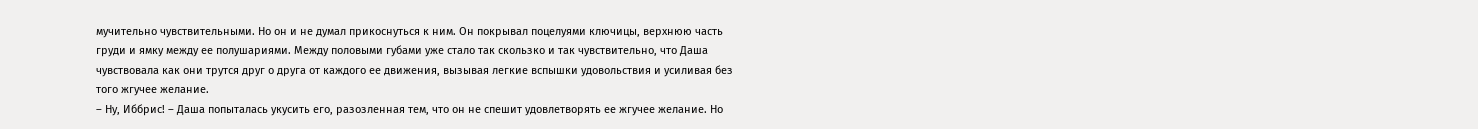мучительно чувствительными. Но он и не думал прикоснуться к ним. Он покрывал поцелуями ключицы, верхнюю часть груди и ямку между ее полушариями. Между половыми губами уже стало так скользко и так чувствительно, что Даша чувствовала как они трутся друг о друга от каждого ее движения, вызывая легкие вспышки удовольствия и усиливая без того жгучее желание.
– Ну, Иббрис! – Даша попыталась укусить его, разозленная тем, что он не спешит удовлетворять ее жгучее желание. Но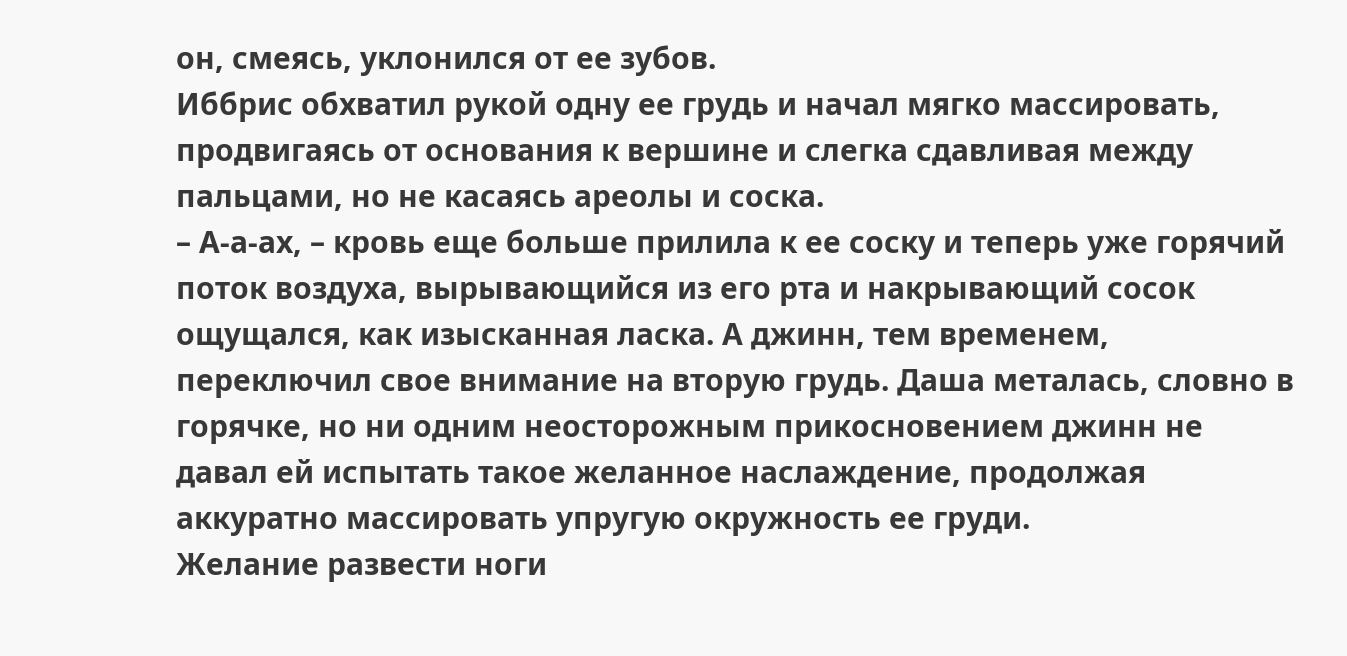он, смеясь, уклонился от ее зубов.
Иббрис обхватил рукой одну ее грудь и начал мягко массировать, продвигаясь от основания к вершине и слегка сдавливая между пальцами, но не касаясь ареолы и соска.
– А-а-ах, – кровь еще больше прилила к ее соску и теперь уже горячий поток воздуха, вырывающийся из его рта и накрывающий сосок ощущался, как изысканная ласка. А джинн, тем временем, переключил свое внимание на вторую грудь. Даша металась, словно в горячке, но ни одним неосторожным прикосновением джинн не давал ей испытать такое желанное наслаждение, продолжая аккуратно массировать упругую окружность ее груди.
Желание развести ноги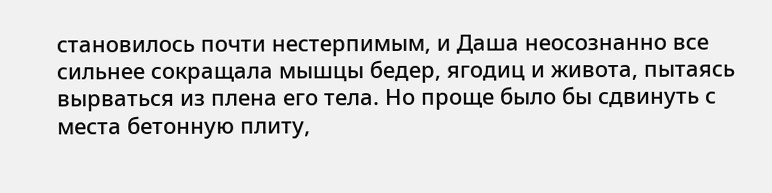становилось почти нестерпимым, и Даша неосознанно все сильнее сокращала мышцы бедер, ягодиц и живота, пытаясь вырваться из плена его тела. Но проще было бы сдвинуть с места бетонную плиту,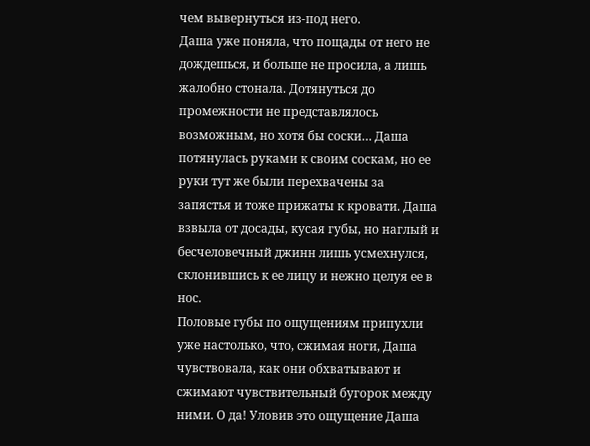чем вывернуться из-под него.
Даша уже поняла, что пощады от него не дождешься, и больше не просила, а лишь жалобно стонала. Дотянуться до промежности не представлялось возможным, но хотя бы соски… Даша потянулась руками к своим соскам, но ее руки тут же были перехвачены за запястья и тоже прижаты к кровати. Даша взвыла от досады, кусая губы, но наглый и бесчеловечный джинн лишь усмехнулся, склонившись к ее лицу и нежно целуя ее в нос.
Половые губы по ощущениям припухли уже настолько, что, сжимая ноги, Даша чувствовала, как они обхватывают и сжимают чувствительный бугорок между ними. О да! Уловив это ощущение Даша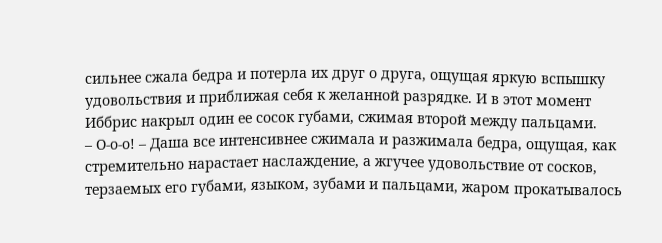сильнее сжала бедра и потерла их друг о друга, ощущая яркую вспышку удовольствия и приближая себя к желанной разрядке. И в этот момент Иббрис накрыл один ее сосок губами, сжимая второй между пальцами.
– О-о-о! – Даша все интенсивнее сжимала и разжимала бедра, ощущая, как стремительно нарастает наслаждение, а жгучее удовольствие от сосков, терзаемых его губами, языком, зубами и пальцами, жаром прокатывалось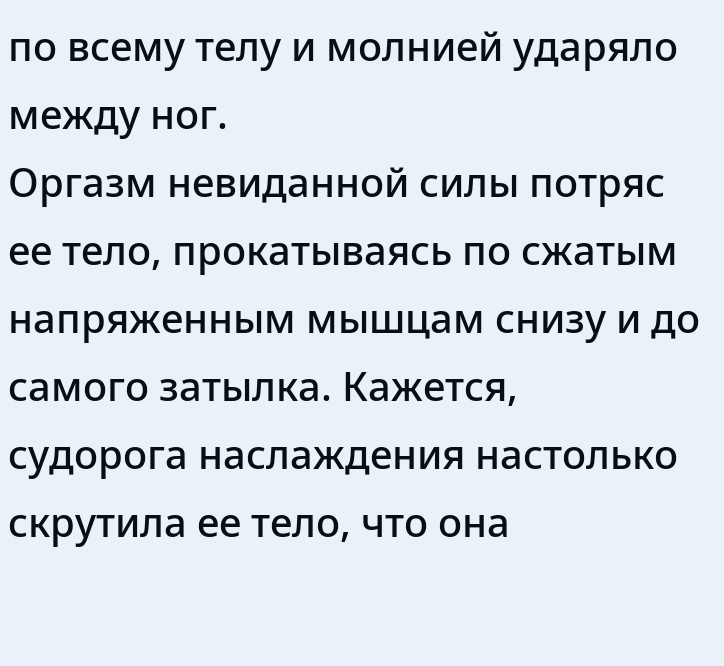по всему телу и молнией ударяло между ног.
Оргазм невиданной силы потряс ее тело, прокатываясь по сжатым напряженным мышцам снизу и до самого затылка. Кажется, судорога наслаждения настолько скрутила ее тело, что она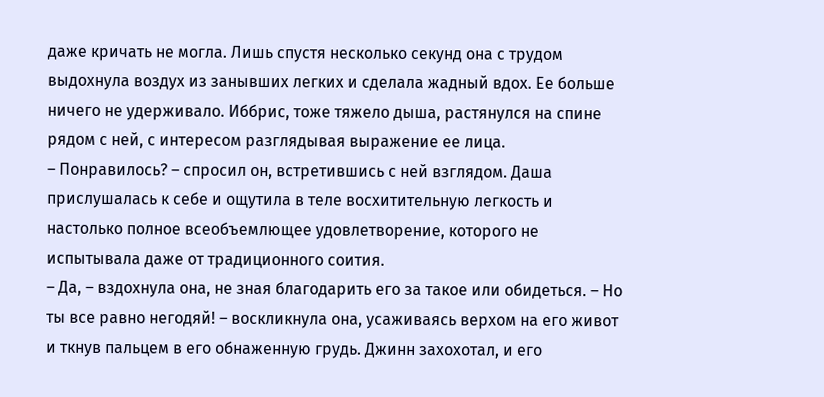даже кричать не могла. Лишь спустя несколько секунд она с трудом выдохнула воздух из занывших легких и сделала жадный вдох. Ее больше ничего не удерживало. Иббрис, тоже тяжело дыша, растянулся на спине рядом с ней, с интересом разглядывая выражение ее лица.
– Понравилось? – спросил он, встретившись с ней взглядом. Даша прислушалась к себе и ощутила в теле восхитительную легкость и настолько полное всеобъемлющее удовлетворение, которого не испытывала даже от традиционного соития.
– Да, – вздохнула она, не зная благодарить его за такое или обидеться. – Но ты все равно негодяй! – воскликнула она, усаживаясь верхом на его живот и ткнув пальцем в его обнаженную грудь. Джинн захохотал, и его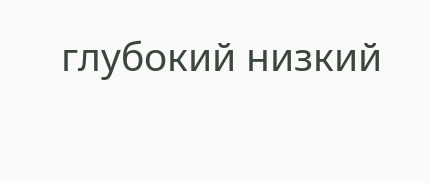глубокий низкий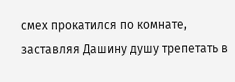смех прокатился по комнате, заставляя Дашину душу трепетать в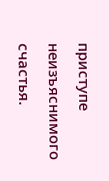приступе неизъяснимого счастья.